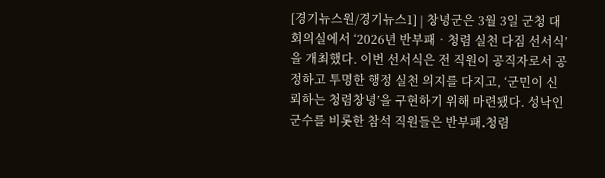[경기뉴스원/경기뉴스1] | 창녕군은 3월 3일 군청 대회의실에서 ‘2026년 반부패‧청렴 실천 다짐 선서식’을 개최했다. 이번 선서식은 전 직원이 공직자로서 공정하고 투명한 행정 실천 의지를 다지고, ‘군민이 신뢰하는 청렴창녕’을 구현하기 위해 마련됐다. 성낙인 군수를 비롯한 참석 직원들은 반부패․청렴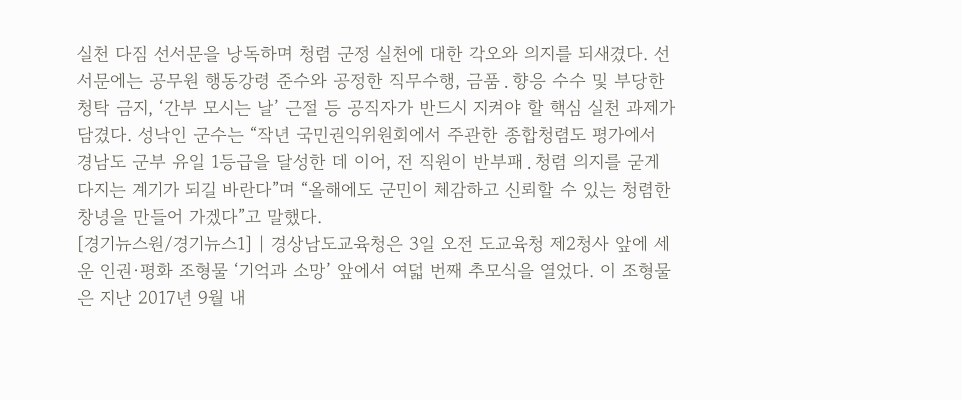실천 다짐 선서문을 낭독하며 청렴 군정 실천에 대한 각오와 의지를 되새겼다. 선서문에는 공무원 행동강령 준수와 공정한 직무수행, 금품․향응 수수 및 부당한 청탁 금지, ‘간부 모시는 날’ 근절 등 공직자가 반드시 지켜야 할 핵심 실천 과제가 담겼다. 성낙인 군수는 “작년 국민권익위원회에서 주관한 종합청렴도 평가에서 경남도 군부 유일 1등급을 달성한 데 이어, 전 직원이 반부패․청렴 의지를 굳게 다지는 계기가 되길 바란다”며 “올해에도 군민이 체감하고 신뢰할 수 있는 청렴한 창녕을 만들어 가겠다”고 말했다.
[경기뉴스원/경기뉴스1] | 경상남도교육청은 3일 오전 도교육청 제2청사 앞에 세운 인권·평화 조형물 ‘기억과 소망’ 앞에서 여덟 번째 추모식을 열었다. 이 조형물은 지난 2017년 9월 내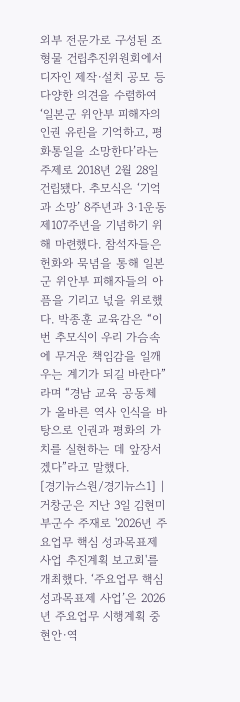외부 전문가로 구성된 조형물 건립추진위원회에서 디자인 제작·설치 공모 등 다양한 의견을 수렴하여 ‘일본군 위안부 피해자의 인권 유린을 기억하고, 평화통일을 소망한다’라는 주제로 2018년 2월 28일 건립됐다. 추모식은 ‘기억과 소망’ 8주년과 3·1운동 제107주년을 기념하기 위해 마련했다. 참석자들은 헌화와 묵념을 통해 일본군 위안부 피해자들의 아픔을 기리고 넋을 위로했다. 박종훈 교육감은 “이번 추모식이 우리 가슴속에 무거운 책임감을 일깨우는 계기가 되길 바란다”라며 “경남 교육 공동체가 올바른 역사 인식을 바탕으로 인권과 평화의 가치를 실현하는 데 앞장서겠다”라고 말했다.
[경기뉴스원/경기뉴스1] | 거창군은 지난 3일 김현미 부군수 주재로 '2026년 주요업무 핵심 성과목표제 사업 추진계획 보고회'를 개최했다. ‘주요업무 핵심 성과목표제 사업’은 2026년 주요업무 시행계획 중 현안·역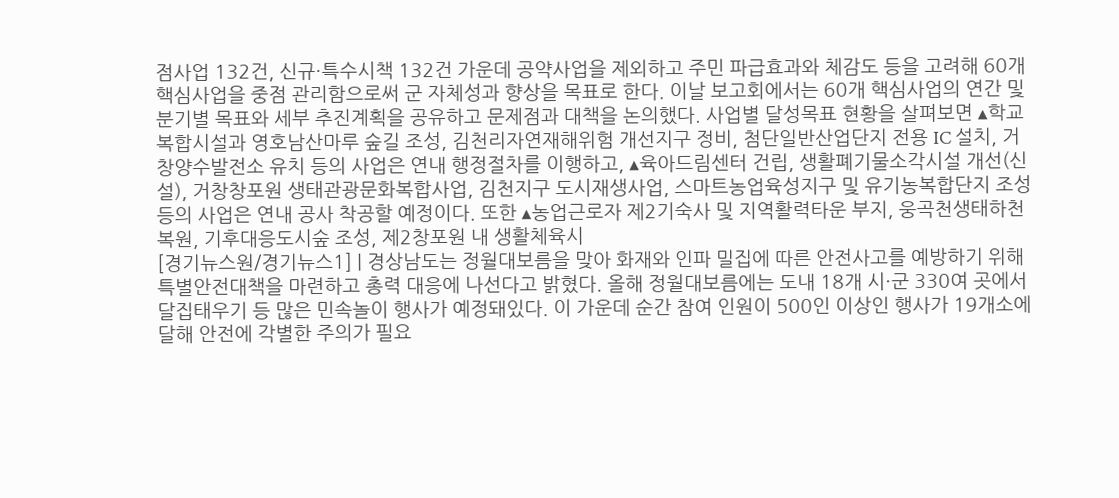점사업 132건, 신규·특수시책 132건 가운데 공약사업을 제외하고 주민 파급효과와 체감도 등을 고려해 60개 핵심사업을 중점 관리함으로써 군 자체성과 향상을 목표로 한다. 이날 보고회에서는 60개 핵심사업의 연간 및 분기별 목표와 세부 추진계획을 공유하고 문제점과 대책을 논의했다. 사업별 달성목표 현황을 살펴보면 ▴학교복합시설과 영호남산마루 숲길 조성, 김천리자연재해위험 개선지구 정비, 첨단일반산업단지 전용 IC 설치, 거창양수발전소 유치 등의 사업은 연내 행정절차를 이행하고, ▴육아드림센터 건립, 생활폐기물소각시설 개선(신설), 거창창포원 생태관광문화복합사업, 김천지구 도시재생사업, 스마트농업육성지구 및 유기농복합단지 조성 등의 사업은 연내 공사 착공할 예정이다. 또한 ▴농업근로자 제2기숙사 및 지역활력타운 부지, 웅곡천생태하천 복원, 기후대응도시숲 조성, 제2창포원 내 생활체육시
[경기뉴스원/경기뉴스1] | 경상남도는 정월대보름을 맞아 화재와 인파 밀집에 따른 안전사고를 예방하기 위해 특별안전대책을 마련하고 총력 대응에 나선다고 밝혔다. 올해 정월대보름에는 도내 18개 시·군 330여 곳에서 달집태우기 등 많은 민속놀이 행사가 예정돼있다. 이 가운데 순간 참여 인원이 500인 이상인 행사가 19개소에 달해 안전에 각별한 주의가 필요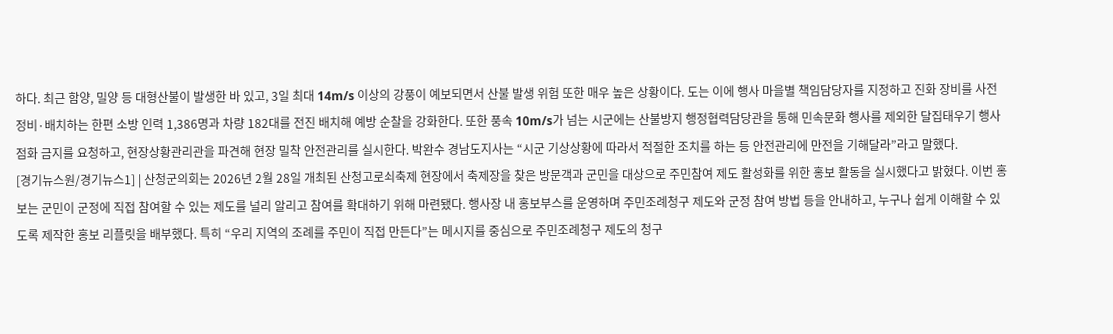하다. 최근 함양, 밀양 등 대형산불이 발생한 바 있고, 3일 최대 14m/s 이상의 강풍이 예보되면서 산불 발생 위험 또한 매우 높은 상황이다. 도는 이에 행사 마을별 책임담당자를 지정하고 진화 장비를 사전 정비·배치하는 한편 소방 인력 1,386명과 차량 182대를 전진 배치해 예방 순찰을 강화한다. 또한 풍속 10m/s가 넘는 시군에는 산불방지 행정협력담당관을 통해 민속문화 행사를 제외한 달집태우기 행사 점화 금지를 요청하고, 현장상황관리관을 파견해 현장 밀착 안전관리를 실시한다. 박완수 경남도지사는 “시군 기상상황에 따라서 적절한 조치를 하는 등 안전관리에 만전을 기해달라”라고 말했다.
[경기뉴스원/경기뉴스1] | 산청군의회는 2026년 2월 28일 개최된 산청고로쇠축제 현장에서 축제장을 찾은 방문객과 군민을 대상으로 주민참여 제도 활성화를 위한 홍보 활동을 실시했다고 밝혔다. 이번 홍보는 군민이 군정에 직접 참여할 수 있는 제도를 널리 알리고 참여를 확대하기 위해 마련됐다. 행사장 내 홍보부스를 운영하며 주민조례청구 제도와 군정 참여 방법 등을 안내하고, 누구나 쉽게 이해할 수 있도록 제작한 홍보 리플릿을 배부했다. 특히 “우리 지역의 조례를 주민이 직접 만든다”는 메시지를 중심으로 주민조례청구 제도의 청구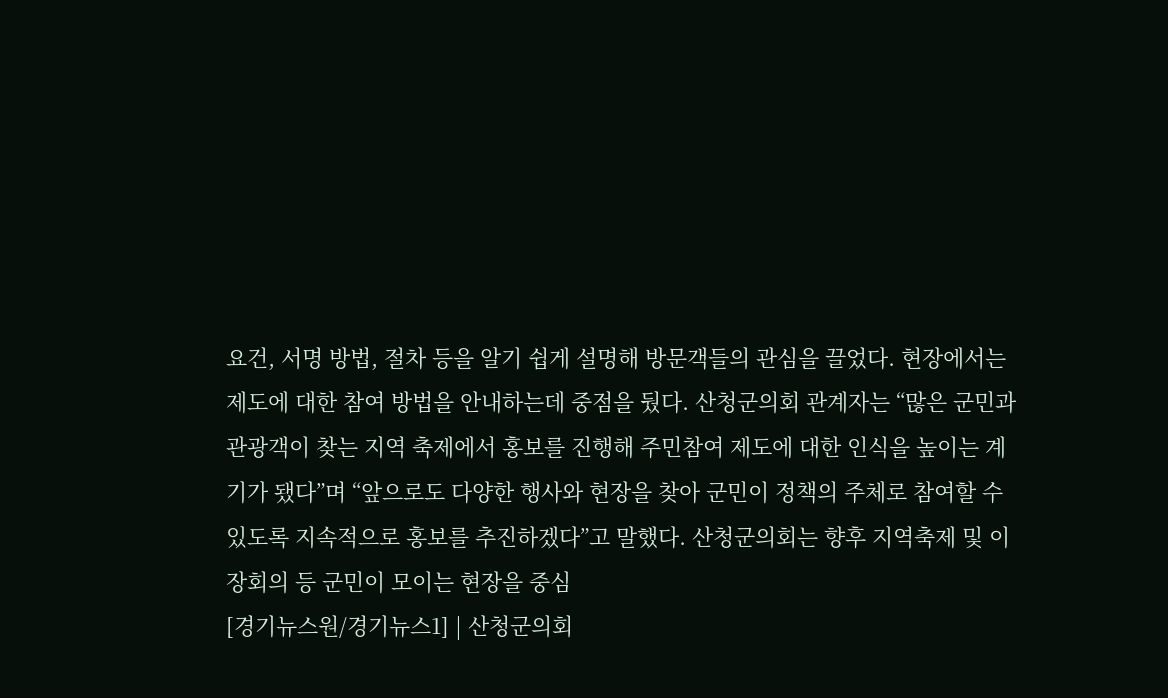요건, 서명 방법, 절차 등을 알기 쉽게 설명해 방문객들의 관심을 끌었다. 현장에서는 제도에 대한 참여 방법을 안내하는데 중점을 뒀다. 산청군의회 관계자는 “많은 군민과 관광객이 찾는 지역 축제에서 홍보를 진행해 주민참여 제도에 대한 인식을 높이는 계기가 됐다”며 “앞으로도 다양한 행사와 현장을 찾아 군민이 정책의 주체로 참여할 수 있도록 지속적으로 홍보를 추진하겠다”고 말했다. 산청군의회는 향후 지역축제 및 이장회의 등 군민이 모이는 현장을 중심
[경기뉴스원/경기뉴스1] | 산청군의회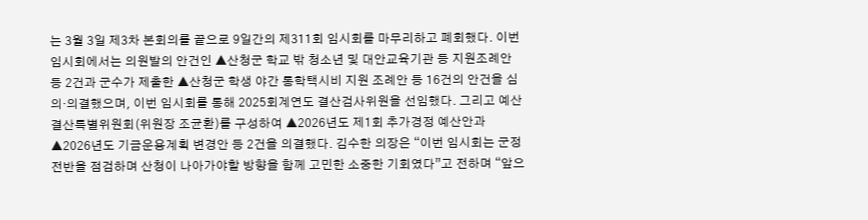는 3월 3일 제3차 본회의를 끝으로 9일간의 제311회 임시회를 마무리하고 폐회했다. 이번 임시회에서는 의원발의 안건인 ▲산청군 학교 밖 청소년 및 대안교육기관 등 지원조례안 등 2건과 군수가 제출한 ▲산청군 학생 야간 통학택시비 지원 조례안 등 16건의 안건을 심의·의결했으며, 이번 임시회를 통해 2025회계연도 결산검사위원을 선임했다. 그리고 예산결산특별위원회(위원장 조균환)를 구성하여 ▲2026년도 제1회 추가경정 예산안과 ▲2026년도 기금운용계획 변경안 등 2건을 의결했다. 김수한 의장은 “이번 임시회는 군정 전반을 점검하며 산청이 나아가야할 방향을 함께 고민한 소중한 기회였다”고 전하며 “앞으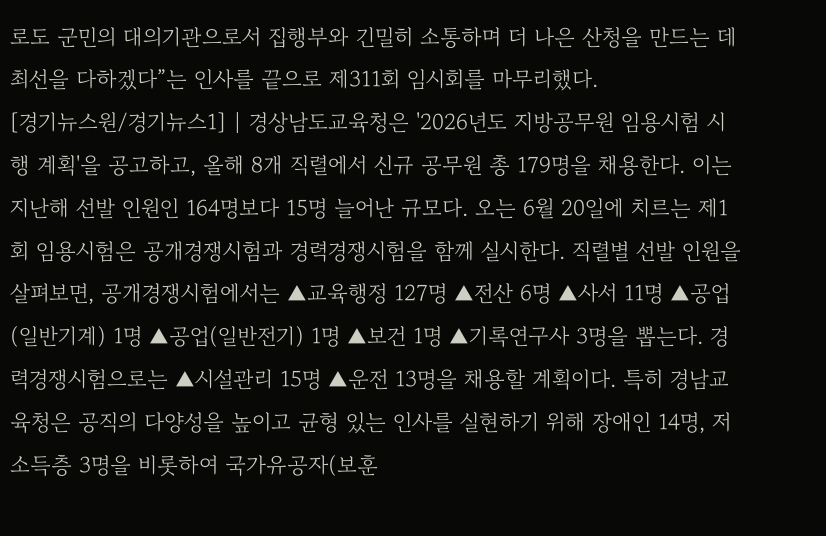로도 군민의 대의기관으로서 집행부와 긴밀히 소통하며 더 나은 산청을 만드는 데 최선을 다하겠다”는 인사를 끝으로 제311회 임시회를 마무리했다.
[경기뉴스원/경기뉴스1] | 경상남도교육청은 '2026년도 지방공무원 임용시험 시행 계획'을 공고하고, 올해 8개 직렬에서 신규 공무원 총 179명을 채용한다. 이는 지난해 선발 인원인 164명보다 15명 늘어난 규모다. 오는 6월 20일에 치르는 제1회 임용시험은 공개경쟁시험과 경력경쟁시험을 함께 실시한다. 직렬별 선발 인원을 살펴보면, 공개경쟁시험에서는 ▲교육행정 127명 ▲전산 6명 ▲사서 11명 ▲공업(일반기계) 1명 ▲공업(일반전기) 1명 ▲보건 1명 ▲기록연구사 3명을 뽑는다. 경력경쟁시험으로는 ▲시설관리 15명 ▲운전 13명을 채용할 계획이다. 특히 경남교육청은 공직의 다양성을 높이고 균형 있는 인사를 실현하기 위해 장애인 14명, 저소득층 3명을 비롯하여 국가유공자(보훈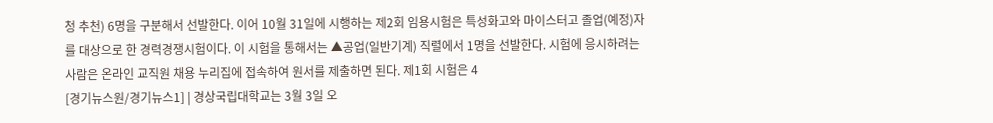청 추천) 6명을 구분해서 선발한다. 이어 10월 31일에 시행하는 제2회 임용시험은 특성화고와 마이스터고 졸업(예정)자를 대상으로 한 경력경쟁시험이다. 이 시험을 통해서는 ▲공업(일반기계) 직렬에서 1명을 선발한다. 시험에 응시하려는 사람은 온라인 교직원 채용 누리집에 접속하여 원서를 제출하면 된다. 제1회 시험은 4
[경기뉴스원/경기뉴스1] | 경상국립대학교는 3월 3일 오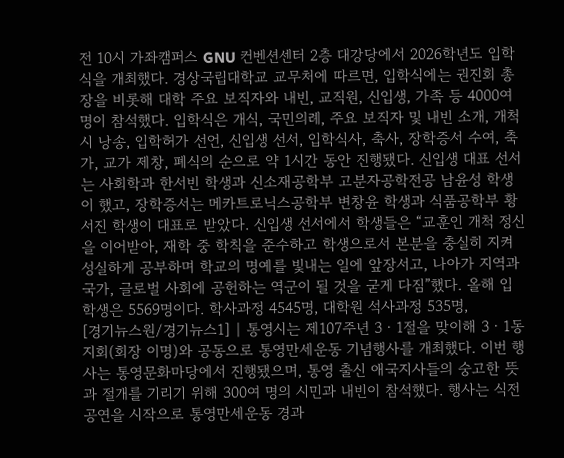전 10시 가좌캠퍼스 GNU 컨벤션센터 2층 대강당에서 2026학년도 입학식을 개최했다. 경상국립대학교 교무처에 따르면, 입학식에는 권진회 총장을 비롯해 대학 주요 보직자와 내빈, 교직원, 신입생, 가족 등 4000여 명이 참석했다. 입학식은 개식, 국민의례, 주요 보직자 및 내빈 소개, 개척시 낭송, 입학허가 선언, 신입생 선서, 입학식사, 축사, 장학증서 수여, 축가, 교가 제창, 폐식의 순으로 약 1시간 동안 진행됐다. 신입생 대표 선서는 사회학과 한서빈 학생과 신소재공학부 고분자공학전공 남윤성 학생이 했고, 장학증서는 메카트로닉스공학부 변창윤 학생과 식품공학부 황서진 학생이 대표로 받았다. 신입생 선서에서 학생들은 “교훈인 개척 정신을 이어받아, 재학 중 학칙을 준수하고 학생으로서 본분을 충실히 지켜 성실하게 공부하며 학교의 명예를 빛내는 일에 앞장서고, 나아가 지역과 국가, 글로벌 사회에 공헌하는 역군이 될 것을 굳게 다짐”했다. 올해 입학생은 5569명이다. 학사과정 4545명, 대학원 석사과정 535명,
[경기뉴스원/경기뉴스1] | 통영시는 제107주년 3ㆍ1절을 맞이해 3ㆍ1동지회(회장 이명)와 공동으로 통영만세운동 기념행사를 개최했다. 이번 행사는 통영문화마당에서 진행됐으며, 통영 출신 애국지사들의 숭고한 뜻과 절개를 기리기 위해 300여 명의 시민과 내빈이 참석했다. 행사는 식전공연을 시작으로 통영만세운동 경과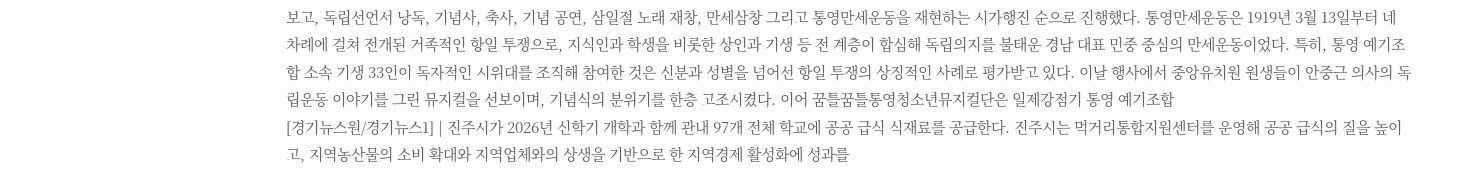보고, 독립선언서 낭독, 기념사, 축사, 기념 공연, 삼일절 노래 재창, 만세삼창 그리고 통영만세운동을 재현하는 시가행진 순으로 진행했다. 통영만세운동은 1919년 3월 13일부터 네 차례에 걸쳐 전개된 거족적인 항일 투쟁으로, 지식인과 학생을 비롯한 상인과 기생 등 전 계층이 합심해 독립의지를 불태운 경남 대표 민중 중심의 만세운동이었다. 특히, 통영 예기조합 소속 기생 33인이 독자적인 시위대를 조직해 참여한 것은 신분과 성별을 넘어선 항일 투쟁의 상징적인 사례로 평가받고 있다. 이날 행사에서 중앙유치원 원생들이 안중근 의사의 독립운동 이야기를 그린 뮤지컬을 선보이며, 기념식의 분위기를 한층 고조시켰다. 이어 꿈틀꿈틀통영청소년뮤지컬단은 일제강점기 통영 예기조합
[경기뉴스원/경기뉴스1] | 진주시가 2026년 신학기 개학과 함께 관내 97개 전체 학교에 공공 급식 식재료를 공급한다. 진주시는 먹거리통합지원센터를 운영해 공공 급식의 질을 높이고, 지역농산물의 소비 확대와 지역업체와의 상생을 기반으로 한 지역경제 활성화에 성과를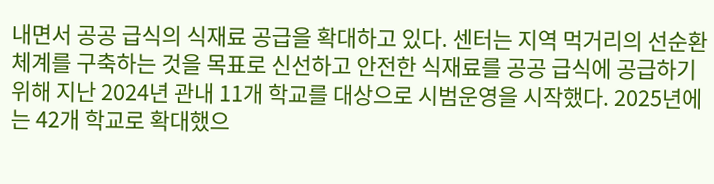내면서 공공 급식의 식재료 공급을 확대하고 있다. 센터는 지역 먹거리의 선순환 체계를 구축하는 것을 목표로 신선하고 안전한 식재료를 공공 급식에 공급하기 위해 지난 2024년 관내 11개 학교를 대상으로 시범운영을 시작했다. 2025년에는 42개 학교로 확대했으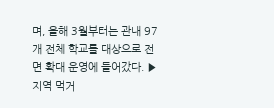며, 올해 3월부터는 관내 97개 전체 학교를 대상으로 전면 확대 운영에 들어갔다. ▶ 지역 먹거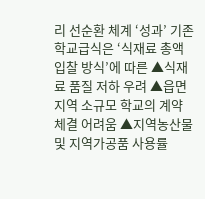리 선순환 체계 ‘성과’ 기존 학교급식은 ‘식재료 총액 입찰 방식’에 따른 ▲식재료 품질 저하 우려 ▲읍면지역 소규모 학교의 계약 체결 어려움 ▲지역농산물 및 지역가공품 사용률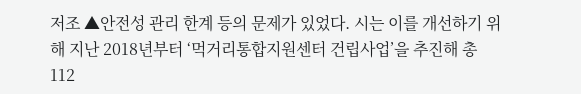저조 ▲안전성 관리 한계 등의 문제가 있었다. 시는 이를 개선하기 위해 지난 2018년부터 ‘먹거리통합지원센터 건립사업’을 추진해 총 112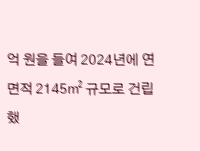억 원을 들여 2024년에 연면적 2145㎡ 규모로 건립했